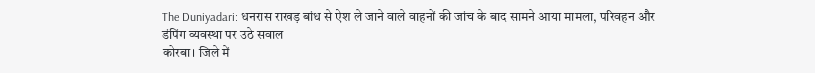The Duniyadari: धनरास राखड़ बांध से ऐश ले जाने वाले वाहनों की जांच के बाद सामने आया मामला, परिवहन और डंपिंग व्यवस्था पर उठे सवाल
कोरबा। जिले में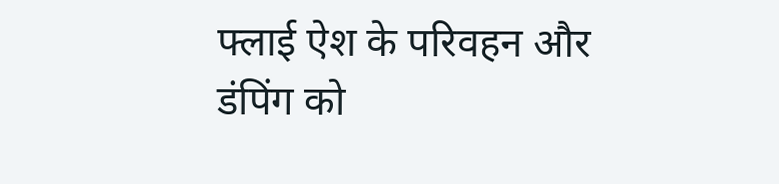फ्लाई ऐश के परिवहन और डंपिंग को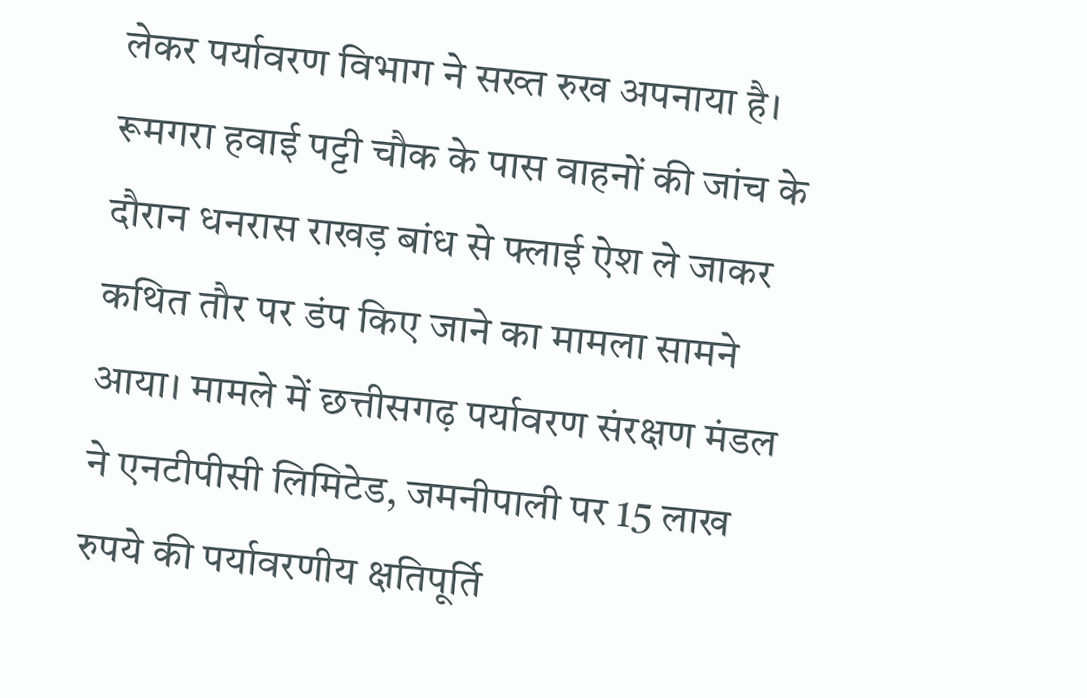लेकर पर्यावरण विभाग ने सख्त रुख अपनाया है। रूमगरा हवाई पट्टी चौक के पास वाहनों की जांच के दौरान धनरास राखड़ बांध से फ्लाई ऐश ले जाकर कथित तौर पर डंप किए जाने का मामला सामने आया। मामले में छत्तीसगढ़ पर्यावरण संरक्षण मंडल ने एनटीपीसी लिमिटेड, जमनीपाली पर 15 लाख रुपये की पर्यावरणीय क्षतिपूर्ति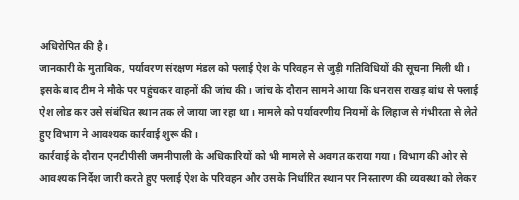अधिरोपित की है।
जानकारी के मुताबिक, पर्यावरण संरक्षण मंडल को फ्लाई ऐश के परिवहन से जुड़ी गतिविधियों की सूचना मिली थी। इसके बाद टीम ने मौके पर पहुंचकर वाहनों की जांच की। जांच के दौरान सामने आया कि धनरास राखड़ बांध से फ्लाई ऐश लोड कर उसे संबंधित स्थान तक ले जाया जा रहा था। मामले को पर्यावरणीय नियमों के लिहाज से गंभीरता से लेते हुए विभाग ने आवश्यक कार्रवाई शुरू की।
कार्रवाई के दौरान एनटीपीसी जमनीपाली के अधिकारियों को भी मामले से अवगत कराया गया। विभाग की ओर से आवश्यक निर्देश जारी करते हुए फ्लाई ऐश के परिवहन और उसके निर्धारित स्थान पर निस्तारण की व्यवस्था को लेकर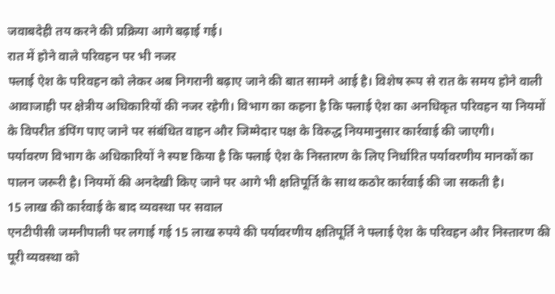जवाबदेही तय करने की प्रक्रिया आगे बढ़ाई गई।
रात में होने वाले परिवहन पर भी नजर
फ्लाई ऐश के परिवहन को लेकर अब निगरानी बढ़ाए जाने की बात सामने आई है। विशेष रूप से रात के समय होने वाली आवाजाही पर क्षेत्रीय अधिकारियों की नजर रहेगी। विभाग का कहना है कि फ्लाई ऐश का अनधिकृत परिवहन या नियमों के विपरीत डंपिंग पाए जाने पर संबंधित वाहन और जिम्मेदार पक्ष के विरुद्ध नियमानुसार कार्रवाई की जाएगी।
पर्यावरण विभाग के अधिकारियों ने स्पष्ट किया है कि फ्लाई ऐश के निस्तारण के लिए निर्धारित पर्यावरणीय मानकों का पालन जरूरी है। नियमों की अनदेखी किए जाने पर आगे भी क्षतिपूर्ति के साथ कठोर कार्रवाई की जा सकती है।
15 लाख की कार्रवाई के बाद व्यवस्था पर सवाल
एनटीपीसी जमनीपाली पर लगाई गई 15 लाख रुपये की पर्यावरणीय क्षतिपूर्ति ने फ्लाई ऐश के परिवहन और निस्तारण की पूरी व्यवस्था को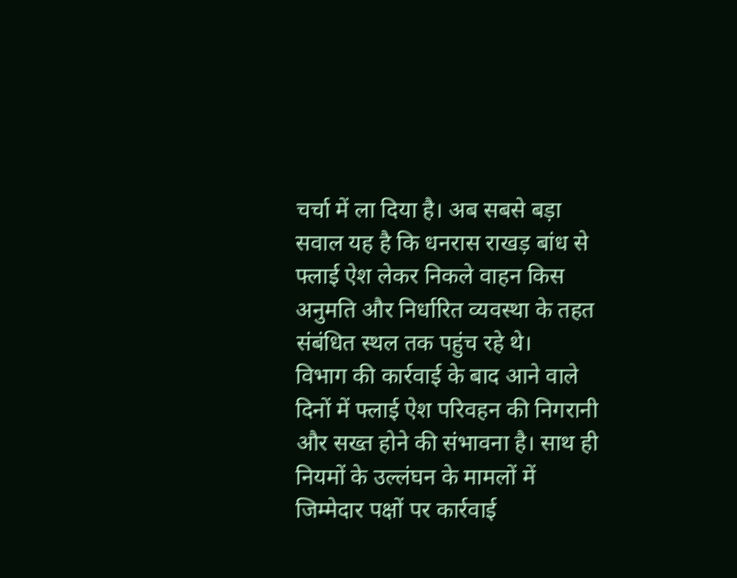चर्चा में ला दिया है। अब सबसे बड़ा सवाल यह है कि धनरास राखड़ बांध से फ्लाई ऐश लेकर निकले वाहन किस अनुमति और निर्धारित व्यवस्था के तहत संबंधित स्थल तक पहुंच रहे थे।
विभाग की कार्रवाई के बाद आने वाले दिनों में फ्लाई ऐश परिवहन की निगरानी और सख्त होने की संभावना है। साथ ही नियमों के उल्लंघन के मामलों में जिम्मेदार पक्षों पर कार्रवाई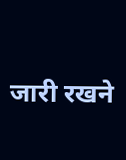जारी रखने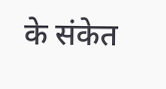के संकेत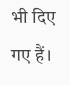भी दिए गए हैं।